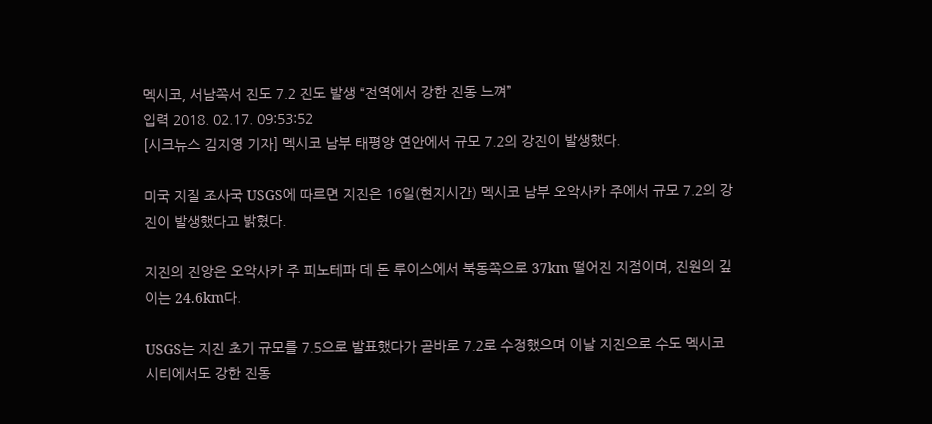멕시코, 서남쪽서 진도 7.2 진도 발생 “전역에서 강한 진동 느껴”
입력 2018. 02.17. 09:53:52
[시크뉴스 김지영 기자] 멕시코 남부 태평양 연안에서 규모 7.2의 강진이 발생했다.

미국 지질 조사국 USGS에 따르면 지진은 16일(현지시간) 멕시코 남부 오악사카 주에서 규모 7.2의 강진이 발생했다고 밝혔다.

지진의 진앙은 오악사카 주 피노테파 데 돈 루이스에서 북동쪽으로 37km 떨어진 지점이며, 진원의 깊이는 24.6km다.

USGS는 지진 초기 규모를 7.5으로 발표했다가 곧바로 7.2로 수정했으며 이날 지진으로 수도 멕시코시티에서도 강한 진동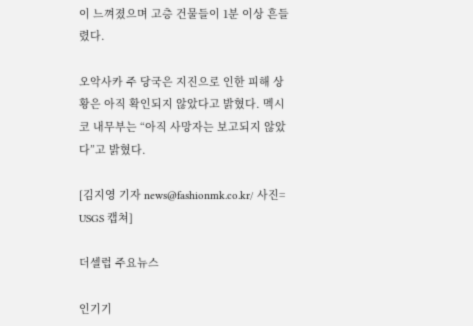이 느껴졌으며 고층 건물들이 1분 이상 흔들렸다.

오악사카 주 당국은 지진으로 인한 피해 상황은 아직 확인되지 않았다고 밝혔다. 멕시코 내무부는 “아직 사망자는 보고되지 않았다”고 밝혔다.

[김지영 기자 news@fashionmk.co.kr/ 사진= USGS 캡쳐]

더셀럽 주요뉴스

인기기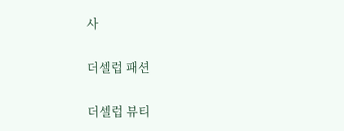사

더셀럽 패션

더셀럽 뷰티